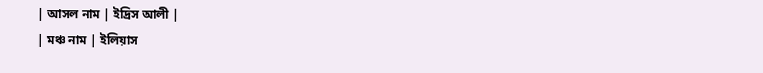| আসল নাম | ইদ্রিস আলী |
| মঞ্চ নাম | ইলিয়াস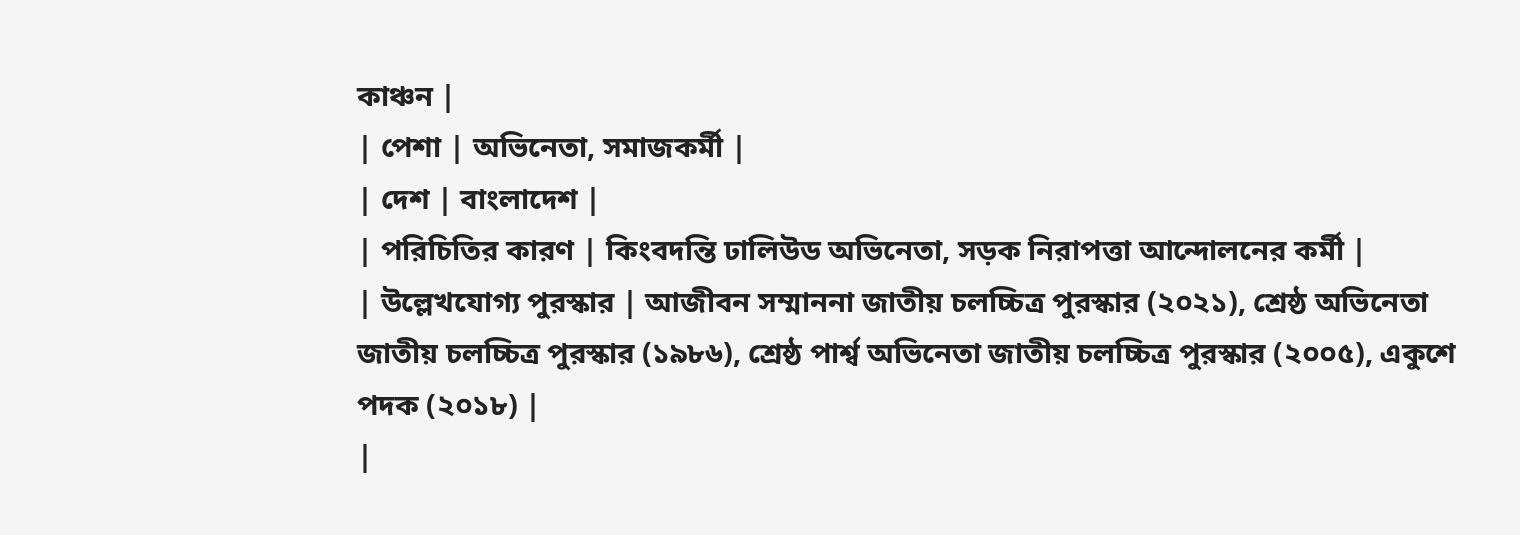কাঞ্চন |
| পেশা | অভিনেতা, সমাজকর্মী |
| দেশ | বাংলাদেশ |
| পরিচিতির কারণ | কিংবদন্তি ঢালিউড অভিনেতা, সড়ক নিরাপত্তা আন্দোলনের কর্মী |
| উল্লেখযোগ্য পুরস্কার | আজীবন সম্মাননা জাতীয় চলচ্চিত্র পুরস্কার (২০২১), শ্রেষ্ঠ অভিনেতা জাতীয় চলচ্চিত্র পুরস্কার (১৯৮৬), শ্রেষ্ঠ পার্শ্ব অভিনেতা জাতীয় চলচ্চিত্র পুরস্কার (২০০৫), একুশে পদক (২০১৮) |
|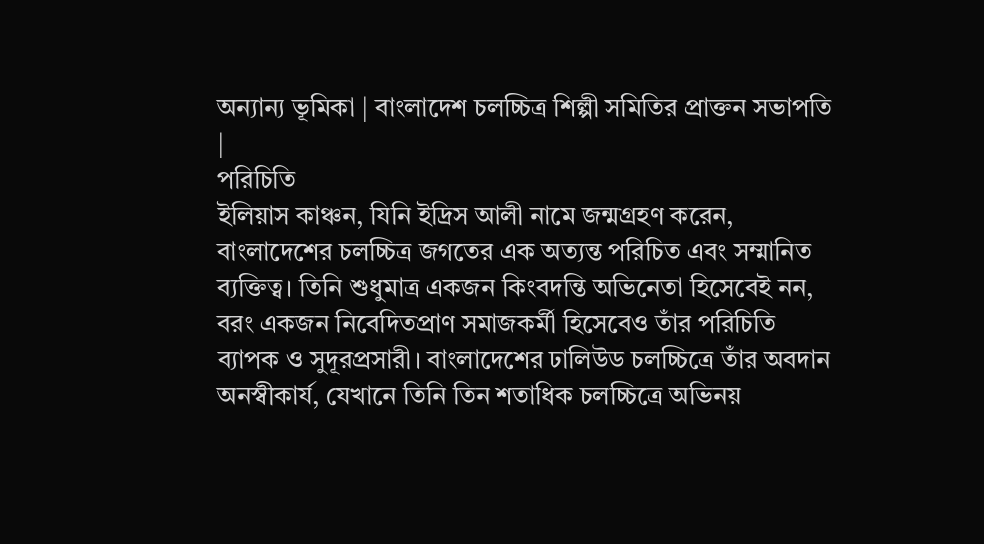অন্যান্য ভূমিকা | বাংলাদেশ চলচ্চিত্র শিল্পী সমিতির প্রাক্তন সভাপতি |
পরিচিতি
ইলিয়াস কাঞ্চন, যিনি ইদ্রিস আলী নামে জন্মগ্রহণ করেন, বাংলাদেশের চলচ্চিত্র জগতের এক অত্যন্ত পরিচিত এবং সম্মানিত ব্যক্তিত্ব। তিনি শুধুমাত্র একজন কিংবদন্তি অভিনেতা হিসেবেই নন, বরং একজন নিবেদিতপ্রাণ সমাজকর্মী হিসেবেও তাঁর পরিচিতি ব্যাপক ও সুদূরপ্রসারী। বাংলাদেশের ঢালিউড চলচ্চিত্রে তাঁর অবদান অনস্বীকার্য, যেখানে তিনি তিন শতাধিক চলচ্চিত্রে অভিনয়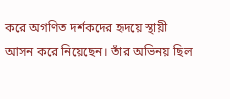করে অগণিত দর্শকদের হৃদয়ে স্থায়ী আসন করে নিয়েছেন। তাঁর অভিনয় ছিল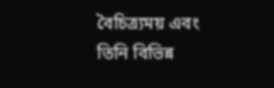বৈচিত্র্যময় এবং তিনি বিভিন্ন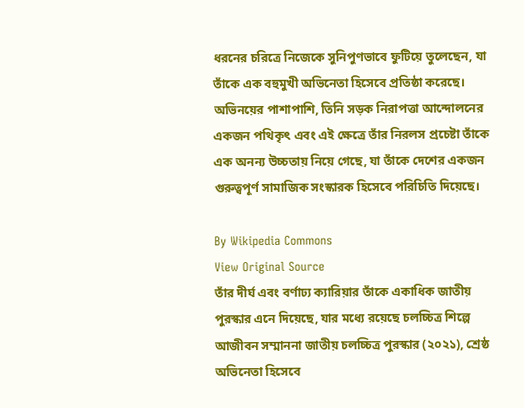ধরনের চরিত্রে নিজেকে সুনিপুণভাবে ফুটিয়ে তুলেছেন, যা তাঁকে এক বহুমুখী অভিনেতা হিসেবে প্রতিষ্ঠা করেছে। অভিনয়ের পাশাপাশি, তিনি সড়ক নিরাপত্তা আন্দোলনের একজন পথিকৃৎ এবং এই ক্ষেত্রে তাঁর নিরলস প্রচেষ্টা তাঁকে এক অনন্য উচ্চতায় নিয়ে গেছে, যা তাঁকে দেশের একজন গুরুত্বপূর্ণ সামাজিক সংস্কারক হিসেবে পরিচিতি দিয়েছে।

By Wikipedia Commons
View Original Source
তাঁর দীর্ঘ এবং বর্ণাঢ্য ক্যারিয়ার তাঁকে একাধিক জাতীয় পুরস্কার এনে দিয়েছে, যার মধ্যে রয়েছে চলচ্চিত্র শিল্পে আজীবন সম্মাননা জাতীয় চলচ্চিত্র পুরস্কার (২০২১), শ্রেষ্ঠ অভিনেতা হিসেবে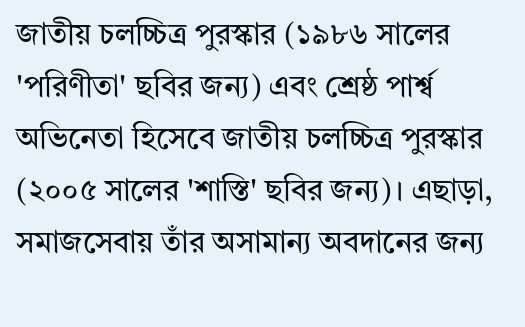জাতীয় চলচ্চিত্র পুরস্কার (১৯৮৬ সালের 'পরিণীতা' ছবির জন্য) এবং শ্রেষ্ঠ পার্শ্ব অভিনেতা হিসেবে জাতীয় চলচ্চিত্র পুরস্কার (২০০৫ সালের 'শাস্তি' ছবির জন্য)। এছাড়া, সমাজসেবায় তাঁর অসামান্য অবদানের জন্য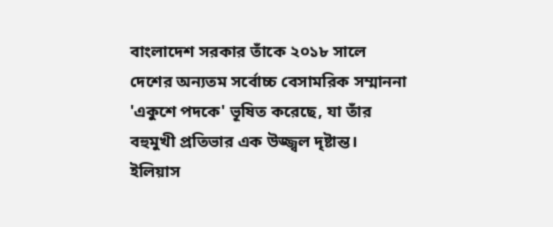বাংলাদেশ সরকার তাঁকে ২০১৮ সালে দেশের অন্যতম সর্বোচ্চ বেসামরিক সম্মাননা 'একুশে পদকে' ভূষিত করেছে, যা তাঁর বহুমুখী প্রতিভার এক উজ্জ্বল দৃষ্টান্ত। ইলিয়াস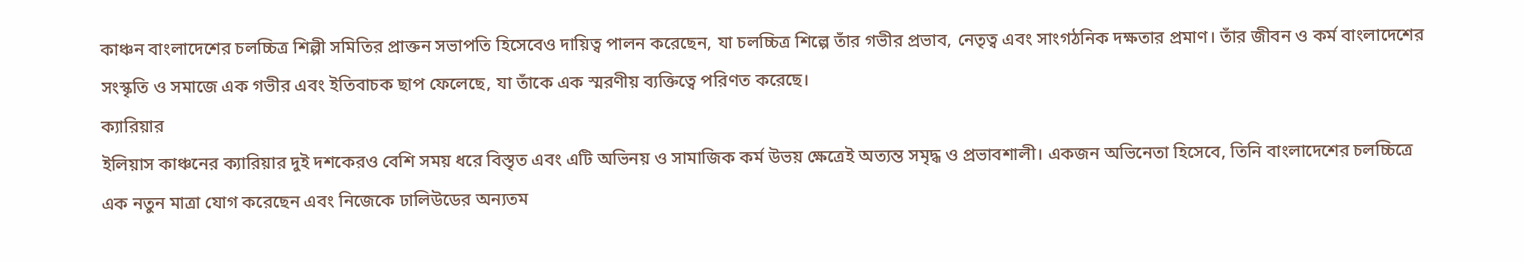কাঞ্চন বাংলাদেশের চলচ্চিত্র শিল্পী সমিতির প্রাক্তন সভাপতি হিসেবেও দায়িত্ব পালন করেছেন, যা চলচ্চিত্র শিল্পে তাঁর গভীর প্রভাব, নেতৃত্ব এবং সাংগঠনিক দক্ষতার প্রমাণ। তাঁর জীবন ও কর্ম বাংলাদেশের সংস্কৃতি ও সমাজে এক গভীর এবং ইতিবাচক ছাপ ফেলেছে, যা তাঁকে এক স্মরণীয় ব্যক্তিত্বে পরিণত করেছে।
ক্যারিয়ার
ইলিয়াস কাঞ্চনের ক্যারিয়ার দুই দশকেরও বেশি সময় ধরে বিস্তৃত এবং এটি অভিনয় ও সামাজিক কর্ম উভয় ক্ষেত্রেই অত্যন্ত সমৃদ্ধ ও প্রভাবশালী। একজন অভিনেতা হিসেবে, তিনি বাংলাদেশের চলচ্চিত্রে এক নতুন মাত্রা যোগ করেছেন এবং নিজেকে ঢালিউডের অন্যতম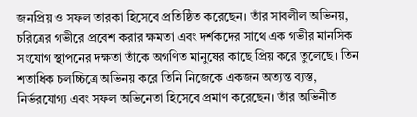জনপ্রিয় ও সফল তারকা হিসেবে প্রতিষ্ঠিত করেছেন। তাঁর সাবলীল অভিনয়, চরিত্রের গভীরে প্রবেশ করার ক্ষমতা এবং দর্শকদের সাথে এক গভীর মানসিক সংযোগ স্থাপনের দক্ষতা তাঁকে অগণিত মানুষের কাছে প্রিয় করে তুলেছে। তিন শতাধিক চলচ্চিত্রে অভিনয় করে তিনি নিজেকে একজন অত্যন্ত ব্যস্ত, নির্ভরযোগ্য এবং সফল অভিনেতা হিসেবে প্রমাণ করেছেন। তাঁর অভিনীত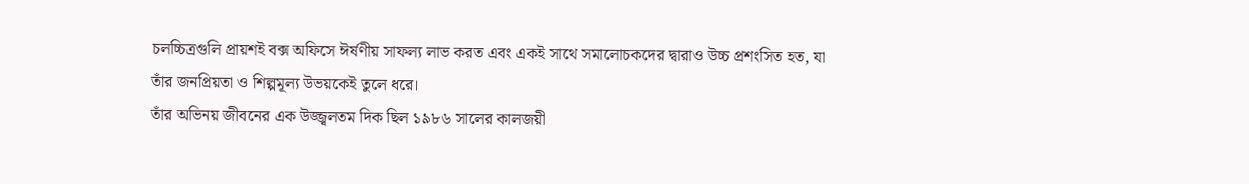চলচ্চিত্রগুলি প্রায়শই বক্স অফিসে ঈর্ষণীয় সাফল্য লাভ করত এবং একই সাথে সমালোচকদের দ্বারাও উচ্চ প্রশংসিত হত, যা তাঁর জনপ্রিয়তা ও শিল্পমূল্য উভয়কেই তুলে ধরে।
তাঁর অভিনয় জীবনের এক উজ্জ্বলতম দিক ছিল ১৯৮৬ সালের কালজয়ী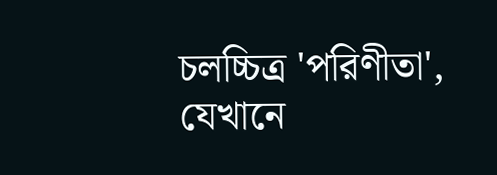চলচ্চিত্র 'পরিণীতা', যেখানে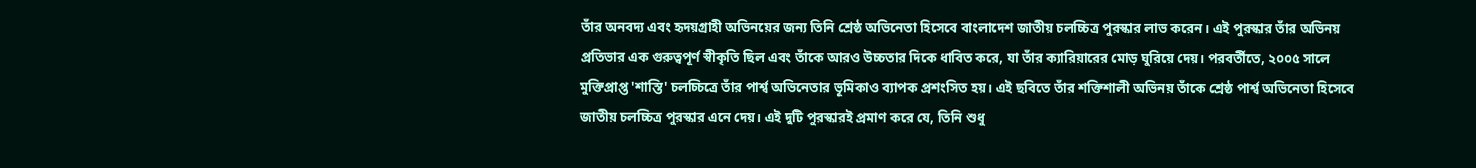তাঁর অনবদ্য এবং হৃদয়গ্রাহী অভিনয়ের জন্য তিনি শ্রেষ্ঠ অভিনেতা হিসেবে বাংলাদেশ জাতীয় চলচ্চিত্র পুরস্কার লাভ করেন। এই পুরস্কার তাঁর অভিনয় প্রতিভার এক গুরুত্বপূর্ণ স্বীকৃতি ছিল এবং তাঁকে আরও উচ্চতার দিকে ধাবিত করে, যা তাঁর ক্যারিয়ারের মোড় ঘুরিয়ে দেয়। পরবর্তীতে, ২০০৫ সালে মুক্তিপ্রাপ্ত 'শাস্তি' চলচ্চিত্রে তাঁর পার্শ্ব অভিনেতার ভূমিকাও ব্যাপক প্রশংসিত হয়। এই ছবিতে তাঁর শক্তিশালী অভিনয় তাঁকে শ্রেষ্ঠ পার্শ্ব অভিনেতা হিসেবে জাতীয় চলচ্চিত্র পুরস্কার এনে দেয়। এই দুটি পুরস্কারই প্রমাণ করে যে, তিনি শুধু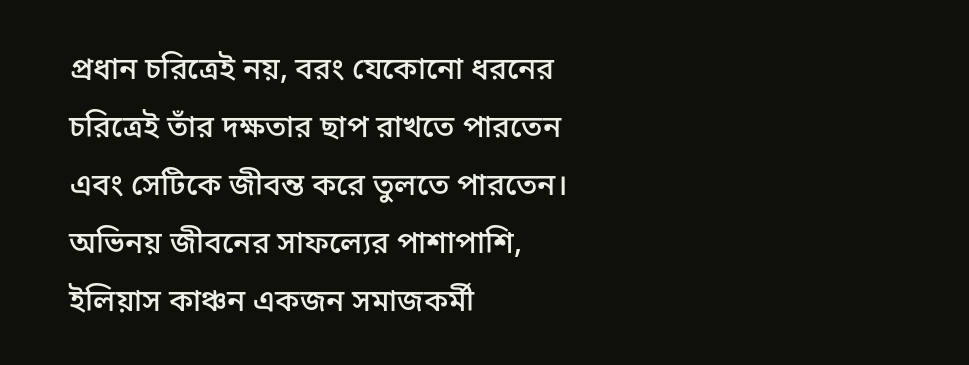প্রধান চরিত্রেই নয়, বরং যেকোনো ধরনের চরিত্রেই তাঁর দক্ষতার ছাপ রাখতে পারতেন এবং সেটিকে জীবন্ত করে তুলতে পারতেন।
অভিনয় জীবনের সাফল্যের পাশাপাশি, ইলিয়াস কাঞ্চন একজন সমাজকর্মী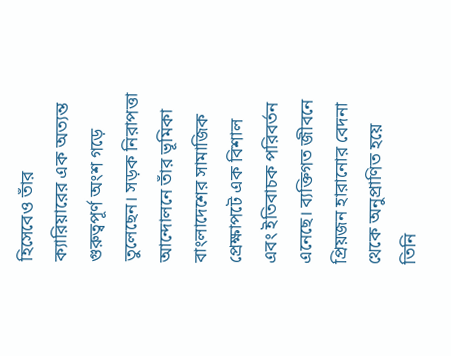হিসেবেও তাঁর ক্যারিয়ারের এক অত্যন্ত গুরুত্বপূর্ণ অংশ গড়ে তুলেছেন। সড়ক নিরাপত্তা আন্দোলনে তাঁর ভূমিকা বাংলাদেশের সামাজিক প্রেক্ষাপটে এক বিশাল এবং ইতিবাচক পরিবর্তন এনেছে। ব্যক্তিগত জীবনে প্রিয়জন হারানোর বেদনা থেকে অনুপ্রাণিত হয়ে তিনি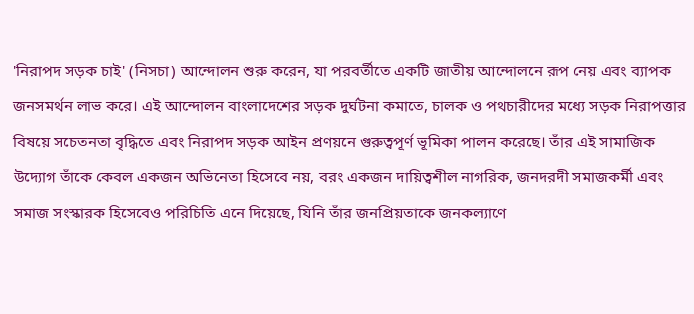'নিরাপদ সড়ক চাই' (নিসচা) আন্দোলন শুরু করেন, যা পরবর্তীতে একটি জাতীয় আন্দোলনে রূপ নেয় এবং ব্যাপক জনসমর্থন লাভ করে। এই আন্দোলন বাংলাদেশের সড়ক দুর্ঘটনা কমাতে, চালক ও পথচারীদের মধ্যে সড়ক নিরাপত্তার বিষয়ে সচেতনতা বৃদ্ধিতে এবং নিরাপদ সড়ক আইন প্রণয়নে গুরুত্বপূর্ণ ভূমিকা পালন করেছে। তাঁর এই সামাজিক উদ্যোগ তাঁকে কেবল একজন অভিনেতা হিসেবে নয়, বরং একজন দায়িত্বশীল নাগরিক, জনদরদী সমাজকর্মী এবং সমাজ সংস্কারক হিসেবেও পরিচিতি এনে দিয়েছে, যিনি তাঁর জনপ্রিয়তাকে জনকল্যাণে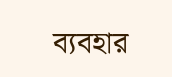ব্যবহার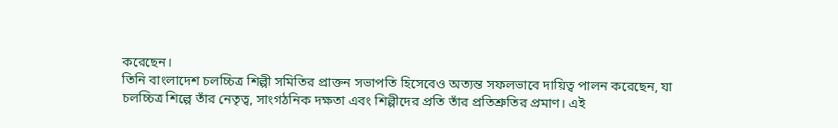করেছেন।
তিনি বাংলাদেশ চলচ্চিত্র শিল্পী সমিতির প্রাক্তন সভাপতি হিসেবেও অত্যন্ত সফলভাবে দায়িত্ব পালন করেছেন, যা চলচ্চিত্র শিল্পে তাঁর নেতৃত্ব, সাংগঠনিক দক্ষতা এবং শিল্পীদের প্রতি তাঁর প্রতিশ্রুতির প্রমাণ। এই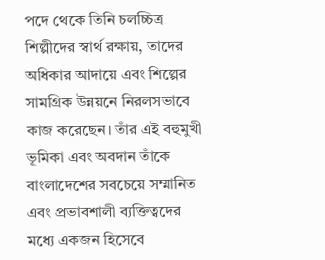পদে থেকে তিনি চলচ্চিত্র শিল্পীদের স্বার্থ রক্ষায়, তাদের অধিকার আদায়ে এবং শিল্পের সামগ্রিক উন্নয়নে নিরলসভাবে কাজ করেছেন। তাঁর এই বহুমুখী ভূমিকা এবং অবদান তাঁকে বাংলাদেশের সবচেয়ে সম্মানিত এবং প্রভাবশালী ব্যক্তিত্বদের মধ্যে একজন হিসেবে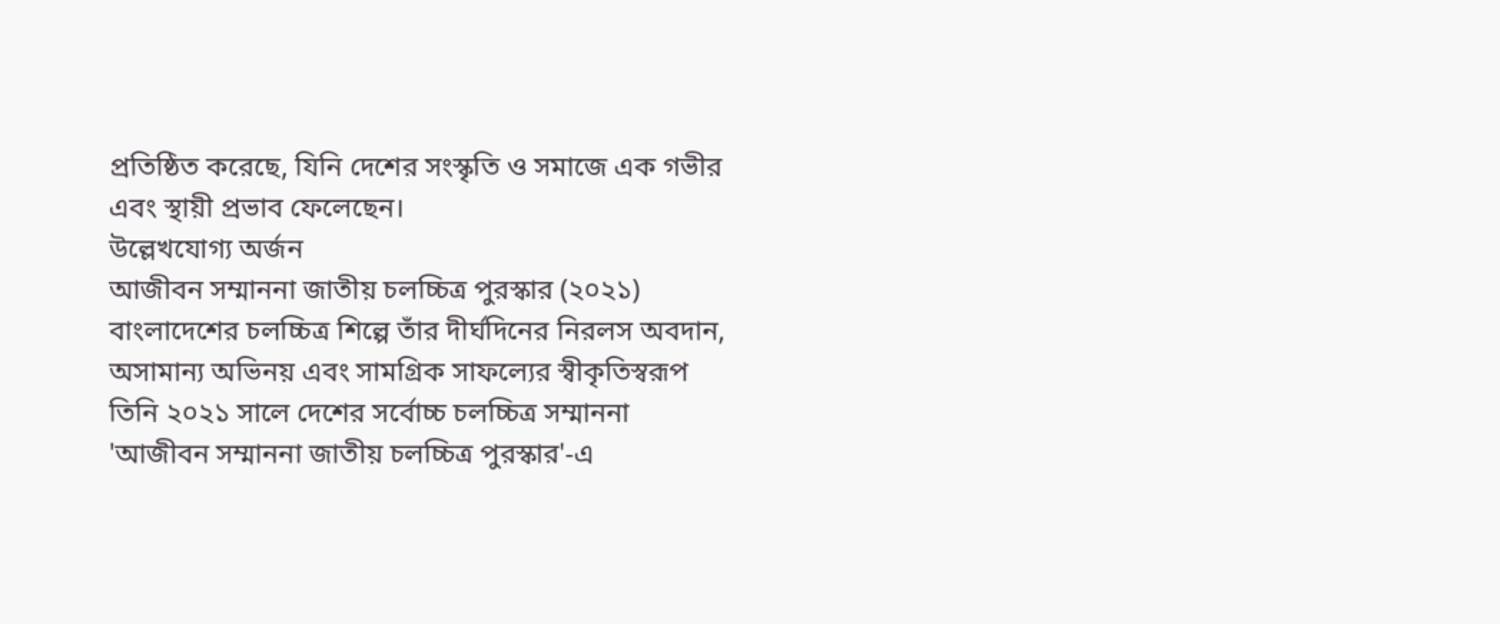প্রতিষ্ঠিত করেছে, যিনি দেশের সংস্কৃতি ও সমাজে এক গভীর এবং স্থায়ী প্রভাব ফেলেছেন।
উল্লেখযোগ্য অর্জন
আজীবন সম্মাননা জাতীয় চলচ্চিত্র পুরস্কার (২০২১)
বাংলাদেশের চলচ্চিত্র শিল্পে তাঁর দীর্ঘদিনের নিরলস অবদান, অসামান্য অভিনয় এবং সামগ্রিক সাফল্যের স্বীকৃতিস্বরূপ তিনি ২০২১ সালে দেশের সর্বোচ্চ চলচ্চিত্র সম্মাননা 'আজীবন সম্মাননা জাতীয় চলচ্চিত্র পুরস্কার'-এ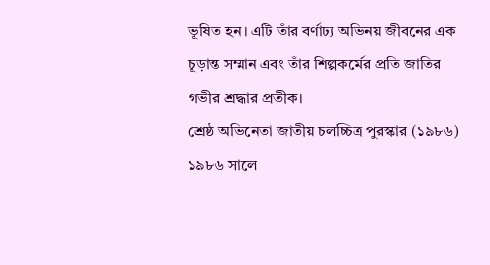ভূষিত হন। এটি তাঁর বর্ণাঢ্য অভিনয় জীবনের এক চূড়ান্ত সম্মান এবং তাঁর শিল্পকর্মের প্রতি জাতির গভীর শ্রদ্ধার প্রতীক।
শ্রেষ্ঠ অভিনেতা জাতীয় চলচ্চিত্র পুরস্কার (১৯৮৬)
১৯৮৬ সালে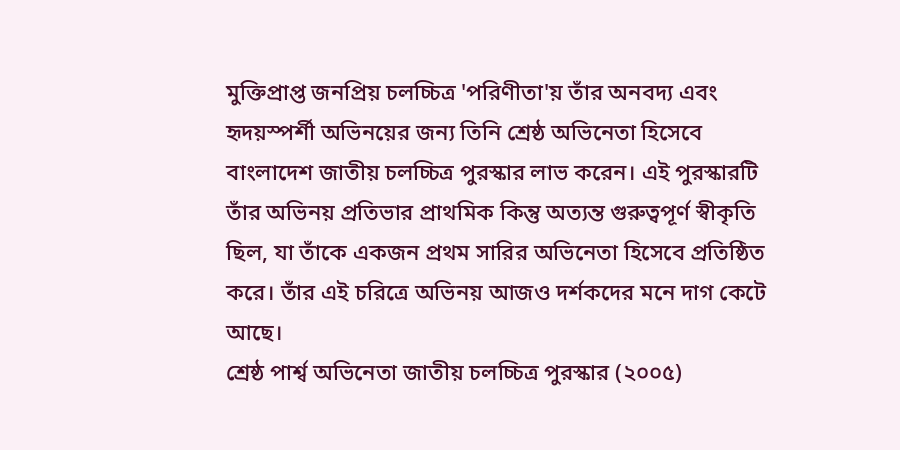মুক্তিপ্রাপ্ত জনপ্রিয় চলচ্চিত্র 'পরিণীতা'য় তাঁর অনবদ্য এবং হৃদয়স্পর্শী অভিনয়ের জন্য তিনি শ্রেষ্ঠ অভিনেতা হিসেবে বাংলাদেশ জাতীয় চলচ্চিত্র পুরস্কার লাভ করেন। এই পুরস্কারটি তাঁর অভিনয় প্রতিভার প্রাথমিক কিন্তু অত্যন্ত গুরুত্বপূর্ণ স্বীকৃতি ছিল, যা তাঁকে একজন প্রথম সারির অভিনেতা হিসেবে প্রতিষ্ঠিত করে। তাঁর এই চরিত্রে অভিনয় আজও দর্শকদের মনে দাগ কেটে আছে।
শ্রেষ্ঠ পার্শ্ব অভিনেতা জাতীয় চলচ্চিত্র পুরস্কার (২০০৫)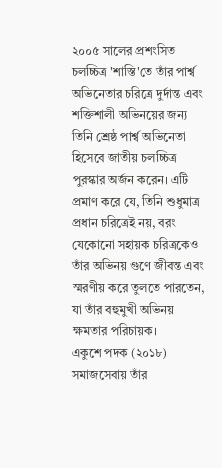২০০৫ সালের প্রশংসিত চলচ্চিত্র 'শাস্তি'তে তাঁর পার্শ্ব অভিনেতার চরিত্রে দুর্দান্ত এবং শক্তিশালী অভিনয়ের জন্য তিনি শ্রেষ্ঠ পার্শ্ব অভিনেতা হিসেবে জাতীয় চলচ্চিত্র পুরস্কার অর্জন করেন। এটি প্রমাণ করে যে, তিনি শুধুমাত্র প্রধান চরিত্রেই নয়, বরং যেকোনো সহায়ক চরিত্রকেও তাঁর অভিনয় গুণে জীবন্ত এবং স্মরণীয় করে তুলতে পারতেন, যা তাঁর বহুমুখী অভিনয় ক্ষমতার পরিচায়ক।
একুশে পদক (২০১৮)
সমাজসেবায় তাঁর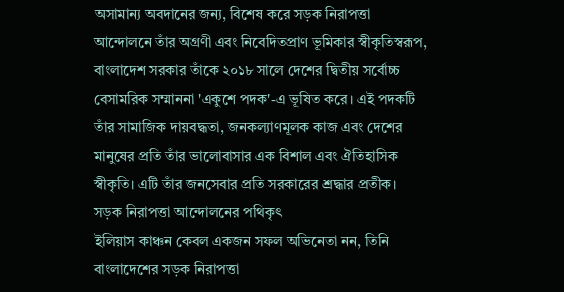অসামান্য অবদানের জন্য, বিশেষ করে সড়ক নিরাপত্তা আন্দোলনে তাঁর অগ্রণী এবং নিবেদিতপ্রাণ ভূমিকার স্বীকৃতিস্বরূপ, বাংলাদেশ সরকার তাঁকে ২০১৮ সালে দেশের দ্বিতীয় সর্বোচ্চ বেসামরিক সম্মাননা 'একুশে পদক'-এ ভূষিত করে। এই পদকটি তাঁর সামাজিক দায়বদ্ধতা, জনকল্যাণমূলক কাজ এবং দেশের মানুষের প্রতি তাঁর ভালোবাসার এক বিশাল এবং ঐতিহাসিক স্বীকৃতি। এটি তাঁর জনসেবার প্রতি সরকারের শ্রদ্ধার প্রতীক।
সড়ক নিরাপত্তা আন্দোলনের পথিকৃৎ
ইলিয়াস কাঞ্চন কেবল একজন সফল অভিনেতা নন, তিনি বাংলাদেশের সড়ক নিরাপত্তা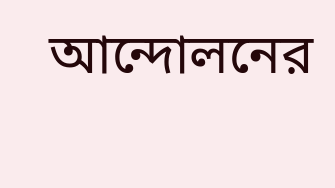আন্দোলনের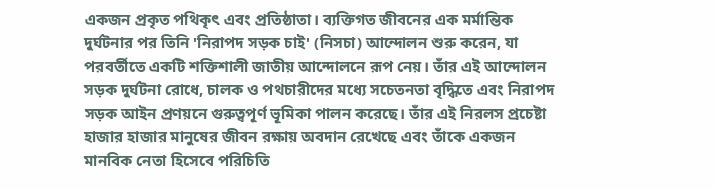একজন প্রকৃত পথিকৃৎ এবং প্রতিষ্ঠাতা। ব্যক্তিগত জীবনের এক মর্মান্তিক দুর্ঘটনার পর তিনি 'নিরাপদ সড়ক চাই' (নিসচা) আন্দোলন শুরু করেন, যা পরবর্তীতে একটি শক্তিশালী জাতীয় আন্দোলনে রূপ নেয়। তাঁর এই আন্দোলন সড়ক দুর্ঘটনা রোধে, চালক ও পথচারীদের মধ্যে সচেতনতা বৃদ্ধিতে এবং নিরাপদ সড়ক আইন প্রণয়নে গুরুত্বপূর্ণ ভূমিকা পালন করেছে। তাঁর এই নিরলস প্রচেষ্টা হাজার হাজার মানুষের জীবন রক্ষায় অবদান রেখেছে এবং তাঁকে একজন মানবিক নেতা হিসেবে পরিচিতি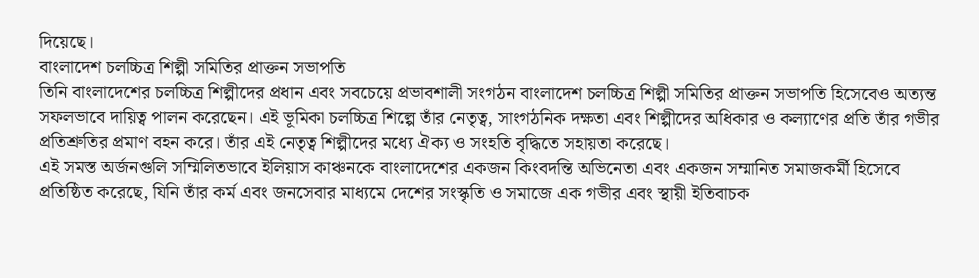দিয়েছে।
বাংলাদেশ চলচ্চিত্র শিল্পী সমিতির প্রাক্তন সভাপতি
তিনি বাংলাদেশের চলচ্চিত্র শিল্পীদের প্রধান এবং সবচেয়ে প্রভাবশালী সংগঠন বাংলাদেশ চলচ্চিত্র শিল্পী সমিতির প্রাক্তন সভাপতি হিসেবেও অত্যন্ত সফলভাবে দায়িত্ব পালন করেছেন। এই ভূমিকা চলচ্চিত্র শিল্পে তাঁর নেতৃত্ব, সাংগঠনিক দক্ষতা এবং শিল্পীদের অধিকার ও কল্যাণের প্রতি তাঁর গভীর প্রতিশ্রুতির প্রমাণ বহন করে। তাঁর এই নেতৃত্ব শিল্পীদের মধ্যে ঐক্য ও সংহতি বৃদ্ধিতে সহায়তা করেছে।
এই সমস্ত অর্জনগুলি সম্মিলিতভাবে ইলিয়াস কাঞ্চনকে বাংলাদেশের একজন কিংবদন্তি অভিনেতা এবং একজন সম্মানিত সমাজকর্মী হিসেবে প্রতিষ্ঠিত করেছে, যিনি তাঁর কর্ম এবং জনসেবার মাধ্যমে দেশের সংস্কৃতি ও সমাজে এক গভীর এবং স্থায়ী ইতিবাচক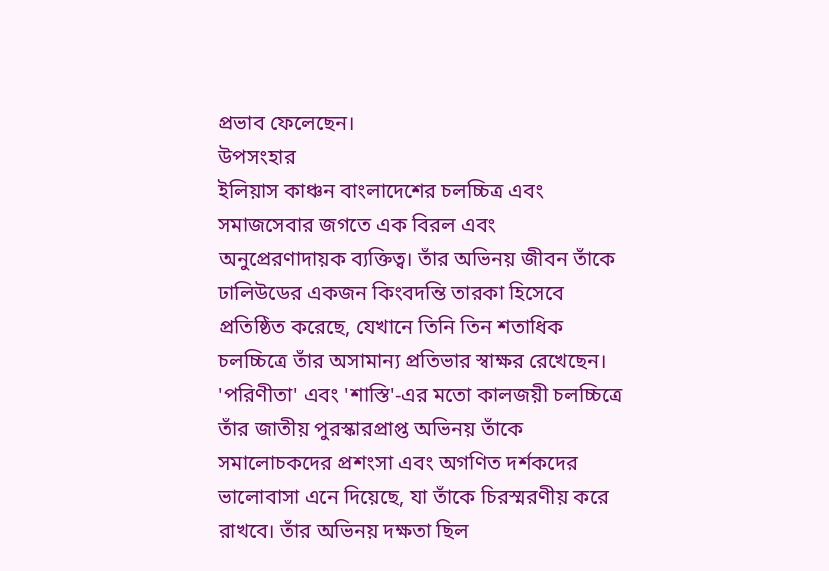প্রভাব ফেলেছেন।
উপসংহার
ইলিয়াস কাঞ্চন বাংলাদেশের চলচ্চিত্র এবং সমাজসেবার জগতে এক বিরল এবং অনুপ্রেরণাদায়ক ব্যক্তিত্ব। তাঁর অভিনয় জীবন তাঁকে ঢালিউডের একজন কিংবদন্তি তারকা হিসেবে প্রতিষ্ঠিত করেছে, যেখানে তিনি তিন শতাধিক চলচ্চিত্রে তাঁর অসামান্য প্রতিভার স্বাক্ষর রেখেছেন। 'পরিণীতা' এবং 'শাস্তি'-এর মতো কালজয়ী চলচ্চিত্রে তাঁর জাতীয় পুরস্কারপ্রাপ্ত অভিনয় তাঁকে সমালোচকদের প্রশংসা এবং অগণিত দর্শকদের ভালোবাসা এনে দিয়েছে, যা তাঁকে চিরস্মরণীয় করে রাখবে। তাঁর অভিনয় দক্ষতা ছিল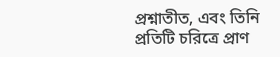প্রশ্নাতীত, এবং তিনি প্রতিটি চরিত্রে প্রাণ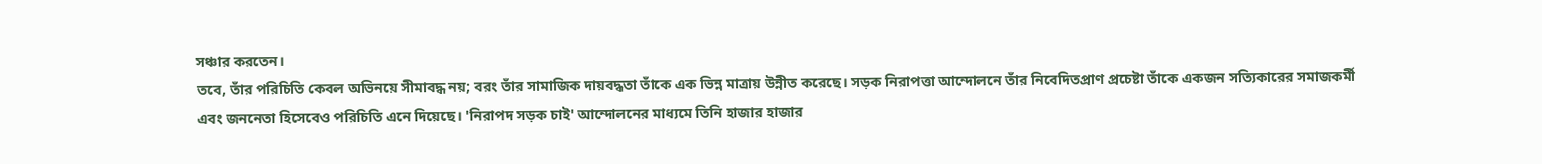সঞ্চার করতেন।
তবে, তাঁর পরিচিতি কেবল অভিনয়ে সীমাবদ্ধ নয়; বরং তাঁর সামাজিক দায়বদ্ধতা তাঁকে এক ভিন্ন মাত্রায় উন্নীত করেছে। সড়ক নিরাপত্তা আন্দোলনে তাঁর নিবেদিতপ্রাণ প্রচেষ্টা তাঁকে একজন সত্যিকারের সমাজকর্মী এবং জননেতা হিসেবেও পরিচিতি এনে দিয়েছে। 'নিরাপদ সড়ক চাই' আন্দোলনের মাধ্যমে তিনি হাজার হাজার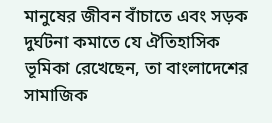মানুষের জীবন বাঁচাতে এবং সড়ক দুর্ঘটনা কমাতে যে ঐতিহাসিক ভূমিকা রেখেছেন, তা বাংলাদেশের সামাজিক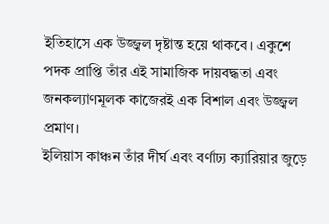ইতিহাসে এক উজ্জ্বল দৃষ্টান্ত হয়ে থাকবে। একুশে পদক প্রাপ্তি তাঁর এই সামাজিক দায়বদ্ধতা এবং জনকল্যাণমূলক কাজেরই এক বিশাল এবং উজ্জ্বল প্রমাণ।
ইলিয়াস কাঞ্চন তাঁর দীর্ঘ এবং বর্ণাঢ্য ক্যারিয়ার জুড়ে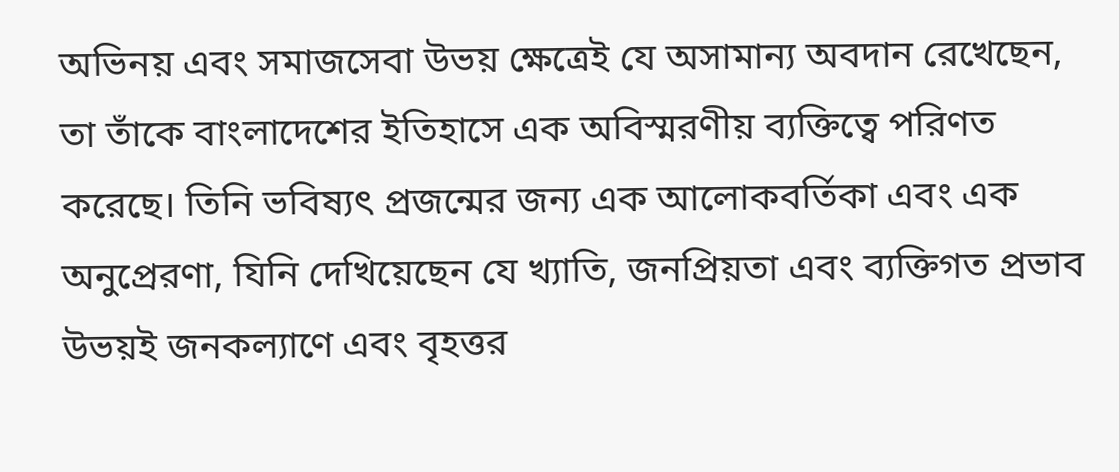অভিনয় এবং সমাজসেবা উভয় ক্ষেত্রেই যে অসামান্য অবদান রেখেছেন, তা তাঁকে বাংলাদেশের ইতিহাসে এক অবিস্মরণীয় ব্যক্তিত্বে পরিণত করেছে। তিনি ভবিষ্যৎ প্রজন্মের জন্য এক আলোকবর্তিকা এবং এক অনুপ্রেরণা, যিনি দেখিয়েছেন যে খ্যাতি, জনপ্রিয়তা এবং ব্যক্তিগত প্রভাব উভয়ই জনকল্যাণে এবং বৃহত্তর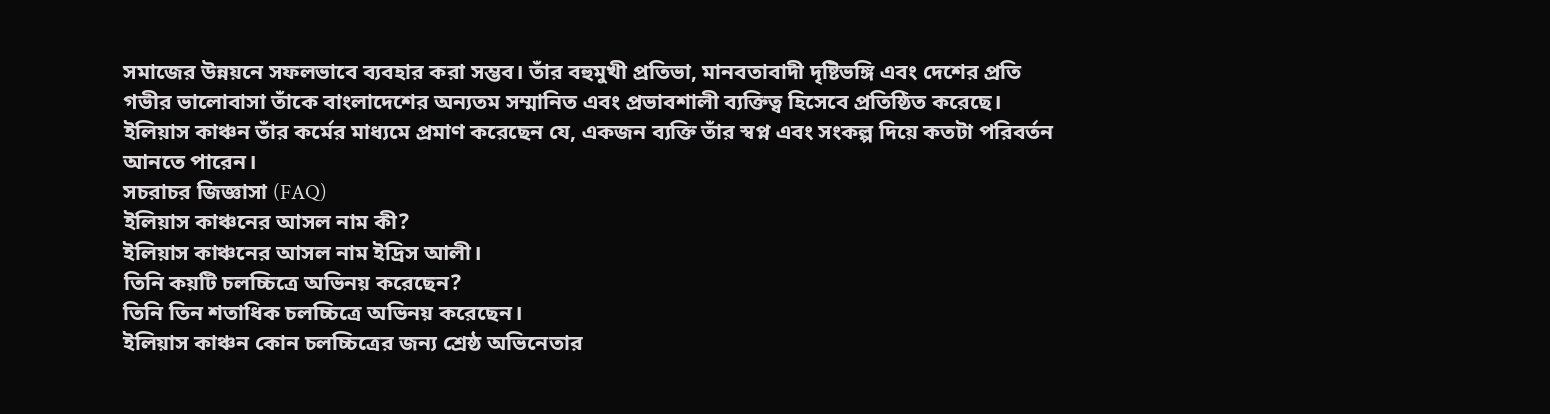সমাজের উন্নয়নে সফলভাবে ব্যবহার করা সম্ভব। তাঁর বহুমুখী প্রতিভা, মানবতাবাদী দৃষ্টিভঙ্গি এবং দেশের প্রতি গভীর ভালোবাসা তাঁকে বাংলাদেশের অন্যতম সম্মানিত এবং প্রভাবশালী ব্যক্তিত্ব হিসেবে প্রতিষ্ঠিত করেছে। ইলিয়াস কাঞ্চন তাঁর কর্মের মাধ্যমে প্রমাণ করেছেন যে, একজন ব্যক্তি তাঁর স্বপ্ন এবং সংকল্প দিয়ে কতটা পরিবর্তন আনতে পারেন।
সচরাচর জিজ্ঞাসা (FAQ)
ইলিয়াস কাঞ্চনের আসল নাম কী?
ইলিয়াস কাঞ্চনের আসল নাম ইদ্রিস আলী।
তিনি কয়টি চলচ্চিত্রে অভিনয় করেছেন?
তিনি তিন শতাধিক চলচ্চিত্রে অভিনয় করেছেন।
ইলিয়াস কাঞ্চন কোন চলচ্চিত্রের জন্য শ্রেষ্ঠ অভিনেতার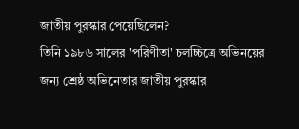জাতীয় পুরস্কার পেয়েছিলেন?
তিনি ১৯৮৬ সালের 'পরিণীতা' চলচ্চিত্রে অভিনয়ের জন্য শ্রেষ্ঠ অভিনেতার জাতীয় পুরস্কার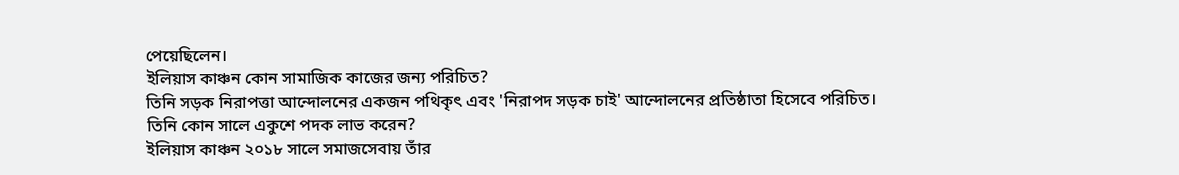পেয়েছিলেন।
ইলিয়াস কাঞ্চন কোন সামাজিক কাজের জন্য পরিচিত?
তিনি সড়ক নিরাপত্তা আন্দোলনের একজন পথিকৃৎ এবং 'নিরাপদ সড়ক চাই' আন্দোলনের প্রতিষ্ঠাতা হিসেবে পরিচিত।
তিনি কোন সালে একুশে পদক লাভ করেন?
ইলিয়াস কাঞ্চন ২০১৮ সালে সমাজসেবায় তাঁর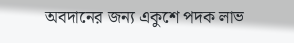অবদানের জন্য একুশে পদক লাভ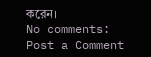করেন।
No comments:
Post a Comment